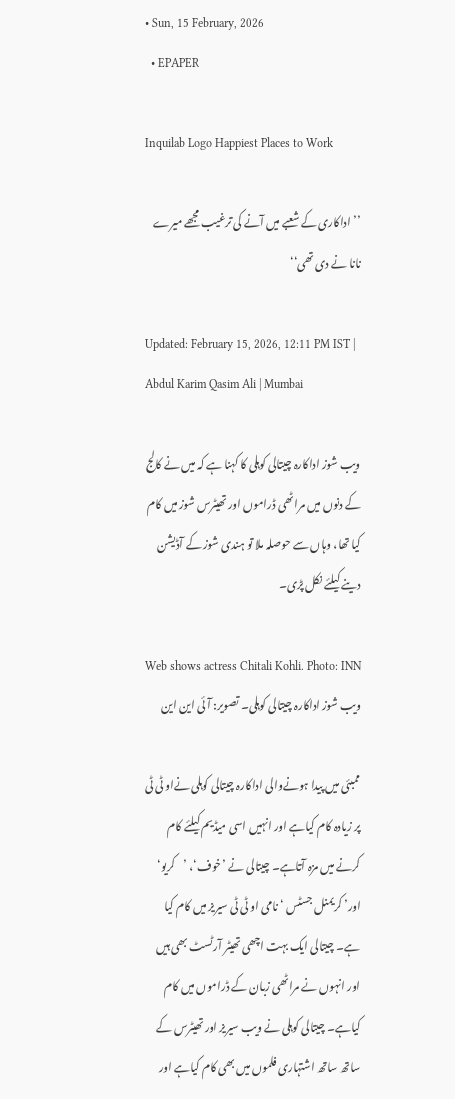• Sun, 15 February, 2026
  • EPAPER

Inquilab Logo Happiest Places to Work

’’اداکاری کے شعبے میں آنے کی ترغیب مجھے میرے نانا نے دی تھی‘‘

Updated: February 15, 2026, 12:11 PM IST | Abdul Karim Qasim Ali | Mumbai

ویب شوز اداکارہ چیتالی کوہلی کا کہنا ہے کہ میں نے کالج کے دنوں میں مراٹھی ڈراموں اور تھیٹرس شوز میں کام کیا تھا، وہاں سے حوصلہ ملا تو ہندی شوز کے آڈیشن دینے کیلئے نکل پڑی۔

Web shows actress Chitali Kohli. Photo: INN
ویب شوز اداکارہ چیتالی کوہلی۔ تصویر: آئی این این

ممبئی میں پیدا ہونےوالی اداکارہ چیتالی کوہلی نےاو ٹی ٹی پر زیادہ کام کیاہے اور انہیں اسی میڈیم کیلئے کام کرنے میں مزہ آتاہے۔ چیتالی نے ’خوف‘، ’کریو‘ اور’ کریمنل جسٹس ‘نامی او ٹی ٹی سیریز میں کام کیا ہے۔ چیتالی ایک بہت اچھی تھیٹر آرٹسٹ بھی ہیں اور انہوں نے مراٹھی زبان کے ڈراموں میں کام کیاہے۔ چیتالی کوہلی نے ویب سیریز اور تھیٹرس کے ساتھ ساتھ اشتہاری فلموں میں بھی کام کیاہے اور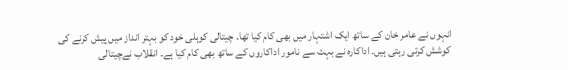انہوں نے عامر خان کے ساتھ ایک اشتہار میں بھی کام کیا تھا۔ چیتالی کوہلی خود کو بہتر انداز میں پیش کرنے کی کوشش کرتی رہتی ہیں۔ اداکارہ نے بہت سے نامور اداکاروں کے ساتھ بھی کام کیا ہے۔ انقلاب نےچیتالی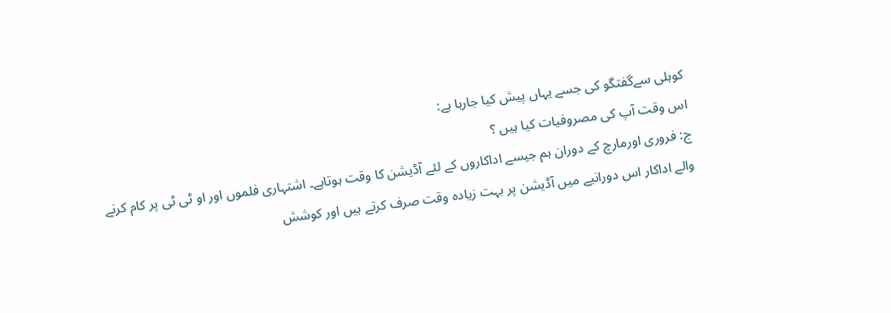کوہلی سےگفتگو کی جسے یہاں پیش کیا جارہا ہے:
اس وقت آپ کی مصروفیات کیا ہیں ؟
ج: فروری اورمارچ کے دوران ہم جیسے اداکاروں کے لئے آڈیشن کا وقت ہوتاہے۔ اشتہاری فلموں اور او ٹی ٹی پر کام کرنے والے اداکار اس دورانیے میں آڈیشن پر بہت زیادہ وقت صرف کرتے ہیں اور کوشش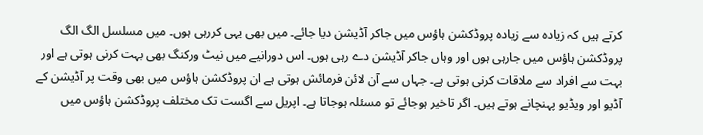کرتے ہیں کہ زیادہ سے زیادہ پروڈکشن ہاؤس میں جاکر آڈیشن دیا جائے۔ میں بھی یہی کررہی ہوں۔ میں مسلسل الگ الگ پروڈکشن ہاؤس میں جارہی ہوں اور وہاں جاکر آڈیشن دے رہی ہوں۔ اس دورانیے میں نیٹ ورکنگ بھی بہت کرنی ہوتی ہے اور بہت سے افراد سے ملاقات کرنی ہوتی ہے۔ جہاں سے آن لائن فرمائش ہوتی ہے ان پروڈکشن ہاؤس میں بھی وقت پر آڈیشن کے آڈیو اور ویڈیو پہنچانے ہوتے ہیں۔ اگر تاخیر ہوجائے تو مسئلہ ہوجاتا ہے۔ اپریل سے اگست تک مختلف پروڈکشن ہاؤس میں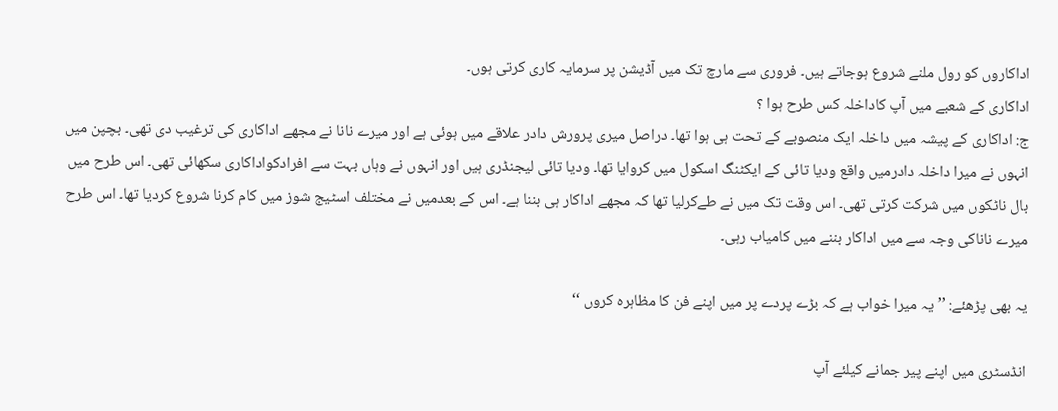اداکاروں کو رول ملنے شروع ہوجاتے ہیں۔ فروری سے مارچ تک میں آڈیشن پر سرمایہ کاری کرتی ہوں۔
اداکاری کے شعبے میں آپ کاداخلہ کس طرح ہوا ؟
ج: اداکاری کے پیشہ میں داخلہ ایک منصوبے کے تحت ہی ہوا تھا۔ دراصل میری پرورش دادر علاقے میں ہوئی ہے اور میرے نانا نے مجھے اداکاری کی ترغیب دی تھی۔ بچپن میں انہوں نے میرا داخلہ دادرمیں واقع ودیا تائی کے ایکٹنگ اسکول میں کروایا تھا۔ ودیا تائی لیجنڈری ہیں اور انہوں نے وہاں بہت سے افرادکواداکاری سکھائی تھی۔ اس طرح میں بال ناٹکوں میں شرکت کرتی تھی۔ اس وقت تک میں نے طےکرلیا تھا کہ مجھے اداکار ہی بننا ہے۔ اس کے بعدمیں نے مختلف اسٹیج شوز میں کام کرنا شروع کردیا تھا۔ اس طرح میرے ناناکی وجہ سے میں اداکار بننے میں کامیاب رہی۔

یہ بھی پڑھئے: ’’ یہ میرا خواب ہے کہ بڑے پردے پر میں اپنے فن کا مظاہرہ کروں ‘‘

انڈسٹری میں اپنے پیر جمانے کیلئے آپ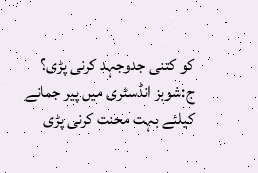کو کتنی جدوجہد کرنی پڑی؟
ج:شوبز انڈسٹری میں پیر جمانے کیلئے بہت محنت کرنی پڑی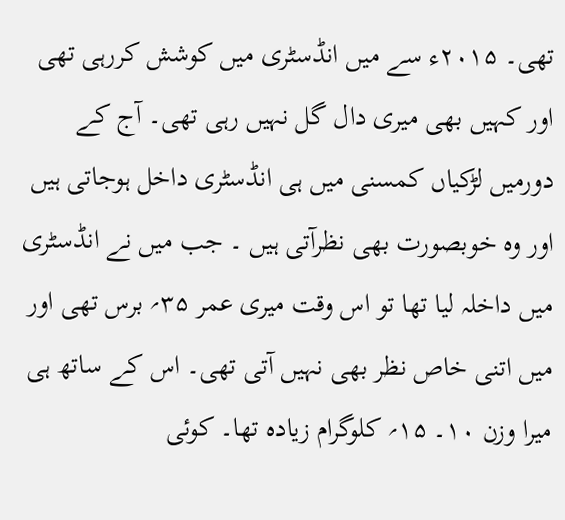تھی۔ ۲۰۱۵ء سے میں انڈسٹری میں کوشش کررہی تھی اور کہیں بھی میری دال گل نہیں رہی تھی۔ آج کے دورمیں لڑکیاں کمسنی میں ہی انڈسٹری داخل ہوجاتی ہیں اور وہ خوبصورت بھی نظرآتی ہیں ۔ جب میں نے انڈسٹری میں داخلہ لیا تھا تو اس وقت میری عمر ۳۵؍ برس تھی اور میں اتنی خاص نظر بھی نہیں آتی تھی۔ اس کے ساتھ ہی میرا وزن ۱۰۔ ۱۵؍ کلوگرام زیادہ تھا۔ کوئی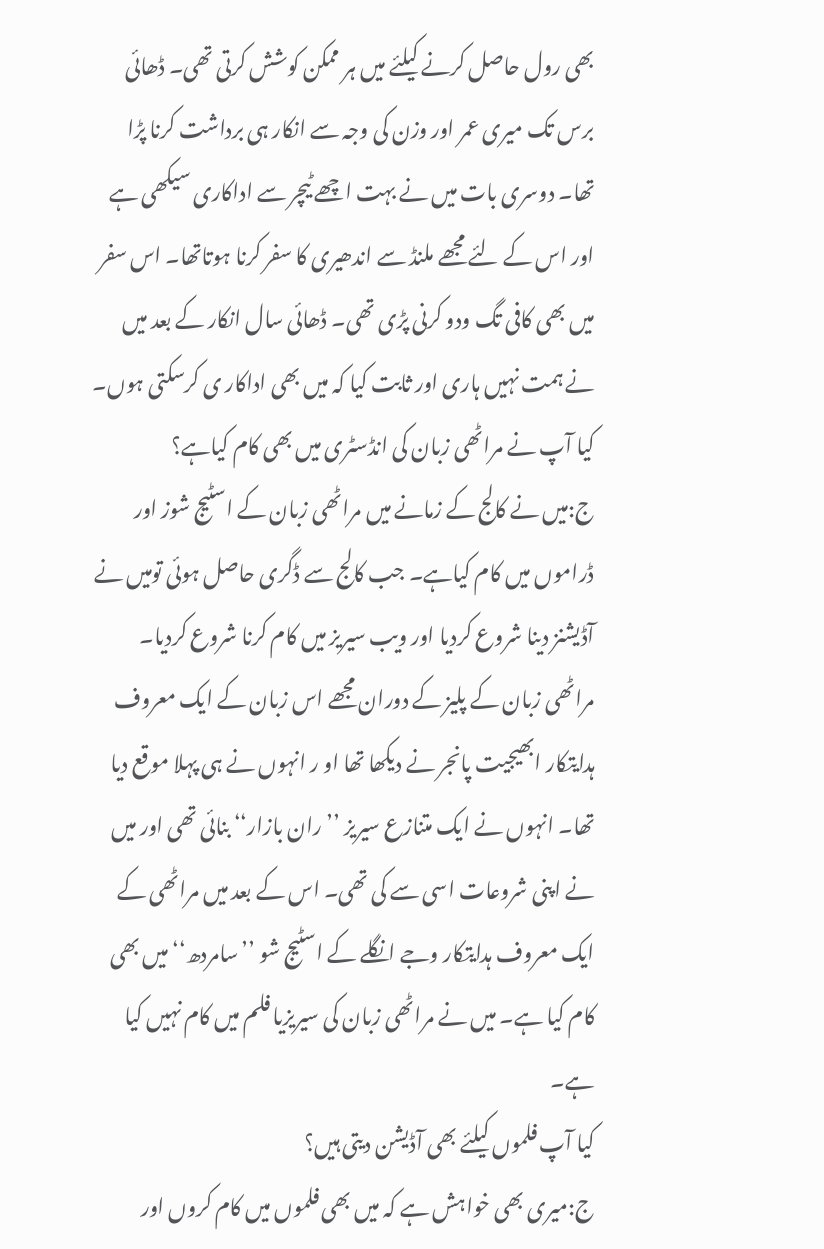بھی رول حاصل کرنے کیلئے میں ہر ممکن کوشش کرتی تھی۔ ڈھائی برس تک میری عمر اور وزن کی وجہ سے انکار ہی برداشت کرنا پڑا تھا۔ دوسری بات میں نے بہت اچھے ٹیچر سے اداکاری سیکھی ہے اور اس کے لئے مجھے ملنڈ سے اندھیری کا سفر کرنا ہوتاتھا۔ اس سفر میں بھی کافی تگ ودو کرنی پڑی تھی۔ ڈھائی سال انکار کے بعد میں نے ہمت نہیں ہاری اور ثابت کیا کہ میں بھی اداکار ی کرسکتی ہوں۔
کیا آپ نے مراٹھی زبان کی انڈسٹری میں بھی کام کیاہے؟
ج:میں نے کالج کے زمانے میں مراٹھی زبان کے اسٹیج شوز اور ڈراموں میں کام کیاہے۔ جب کالج سے ڈگری حاصل ہوئی تومیں نے آڈیشنز دینا شروع کردیا اور ویب سیریز میں کام کرنا شروع کردیا۔ مراٹھی زبان کے پلیز کے دوران مجھے اس زبان کے ایک معروف ہدایتکار ابھیجیت پانجر نے دیکھا تھا او ر انہوں نے ہی پہلا موقع دیا تھا۔ انہوں نے ایک متنازع سیریز ’’ران بازار‘‘ بنائی تھی اور میں نے اپنی شروعات اسی سے کی تھی۔ اس کے بعد میں مراٹھی کے ایک معروف ہدایتکار وجے انگلے کے اسٹیج شو ’’سامردھ‘‘ میں بھی کام کیا ہے۔ میں نے مراٹھی زبان کی سیریزیا فلم میں کام نہیں کیا ہے۔
کیا آپ فلموں کیلئے بھی آڈیشن دیتی ہیں؟
ج:میری بھی خواہش ہے کہ میں بھی فلموں میں کام کروں اور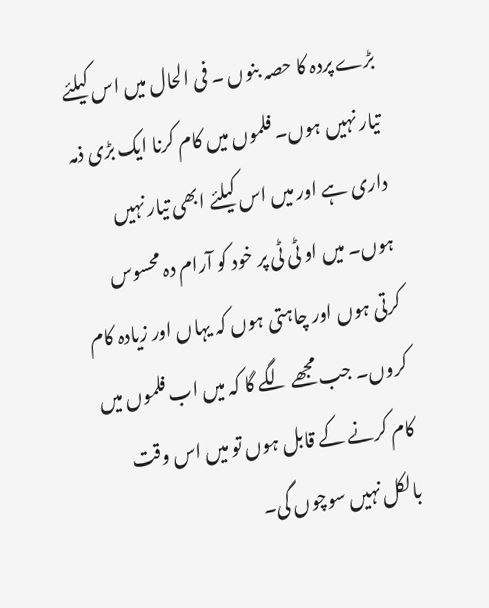بڑے پردہ کا حصہ بنوں ۔ فی الحال میں اس کیلئے تیار نہیں ہوں۔ فلموں میں کام کرنا ایک بڑی ذمہ داری ہے اور میں اس کیلئے ابھی تیار نہیں ہوں۔ میں او ٹی ٹی پر خود کو آرام دہ محسوس کرتی ہوں اور چاہتی ہوں کہ یہاں اور زیادہ کام کروں۔ جب مجھے لگے گا کہ میں اب فلموں میں کام کرنے کے قابل ہوں تو میں اس وقت بالکل نہیں سوچوں گی۔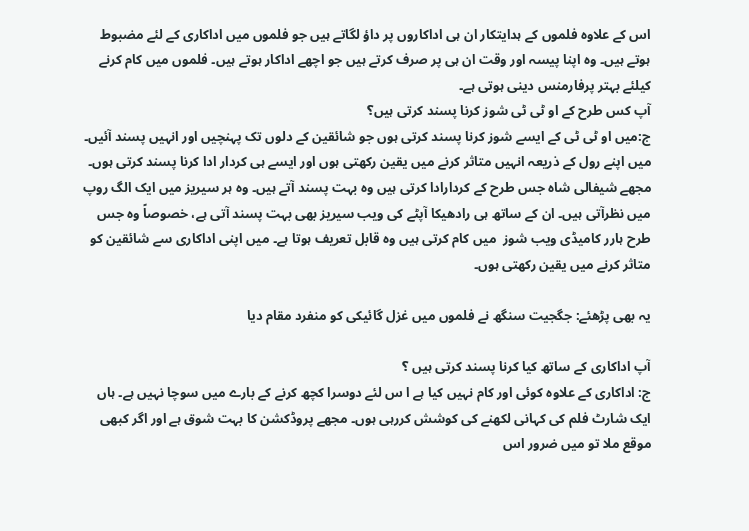اس کے علاوہ فلموں کے ہدایتکار ان ہی اداکاروں پر داؤ لگاتے ہیں جو فلموں میں اداکاری کے لئے مضبوط ہوتے ہیں۔ وہ اپنا پیسہ اور وقت ان ہی پر صرف کرتے ہیں جو اچھے اداکار ہوتے ہیں۔ فلموں میں کام کرنے کیلئے بہتر پرفارمنس دینی ہوتی ہے۔
آپ کس طرح کے او ٹی ٹی شوز کرنا پسند کرتی ہیں؟
ج:میں او ٹی ٹی کے ایسے شوز کرنا پسند کرتی ہوں جو شائقین کے دلوں تک پہنچیں اور انہیں پسند آئیں۔ میں اپنے رول کے ذریعہ انہیں متاثر کرنے میں یقین رکھتی ہوں اور ایسے ہی کردار ادا کرنا پسند کرتی ہوں۔ مجھے شیفالی شاہ جس طرح کے کردارادا کرتی ہیں وہ بہت پسند آتے ہیں۔ وہ ہر سیریز میں ایک الگ روپ میں نظرآتی ہیں۔ ان کے ساتھ ہی رادھیکا آپٹے کی ویب سیریز بھی بہت پسند آتی ہے، خصوصاً وہ جس طرح ہارر کامیڈی ویب شوز  میں کام کرتی ہیں وہ قابل تعریف ہوتا ہے۔ میں اپنی اداکاری سے شائقین کو متاثر کرنے میں یقین رکھتی ہوں۔

یہ بھی پڑھئے: جگجیت سنگھ نے فلموں میں غزل گائیکی کو منفرد مقام دیا

آپ اداکاری کے ساتھ کیا کرنا پسند کرتی ہیں ؟
ج: اداکاری کے علاوہ کوئی اور کام نہیں کیا ہے ا س لئے دوسرا کچھ کرنے کے بارے میں سوچا نہیں ہے۔ ہاں ایک شارٹ فلم کی کہانی لکھنے کی کوشش کررہی ہوں۔ مجھے پروڈکشن کا بہت شوق ہے اور اگر کبھی موقع ملا تو میں ضرور اس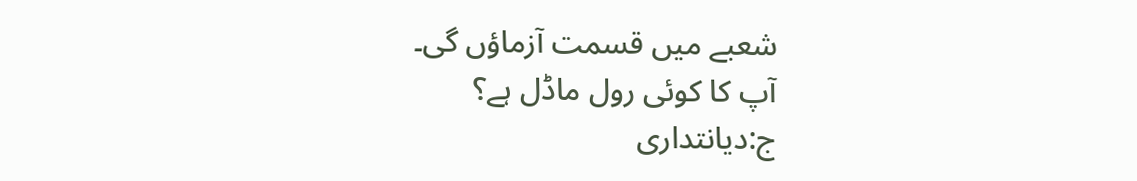شعبے میں قسمت آزماؤں گی۔
آپ کا کوئی رول ماڈل ہے؟
ج:دیانتداری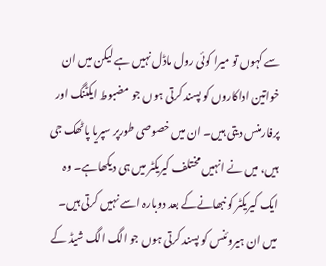سے کہوں تو میرا کوئی رول ماڈل نہیں ہے لیکن میں ان خواتین اداکاروں کو پسند کرتی ہوں جو مضبوط ایکٹنگ اور پرفارمنس دیتی ہیں۔ ان میں خصوصی طورپر سپریا پاٹھک جی ہیں، میں نے انہیں مختلف کیریکٹر میں ہی دیکھاہے۔ وہ ایک کیریکٹر کو نبھانےکے بعد دوبارہ اسے نہیں کرتی ہیں۔ میں ان ہیروئنس کو پسند کرتی ہوں جو الگ الگ شیڈ کے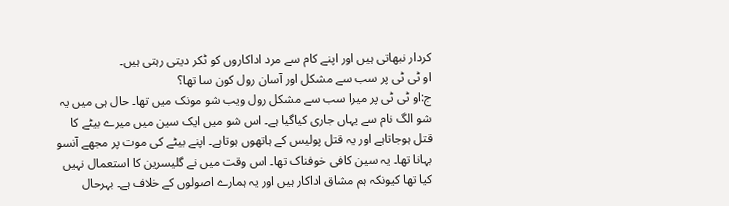کردار نبھاتی ہیں اور اپنے کام سے مرد اداکاروں کو ٹکر دیتی رہتی ہیں۔
او ٹی ٹی پر سب سے مشکل اور آسان رول کون سا تھا؟
ج:او ٹی ٹی پر میرا سب سے مشکل رول ویب شو مونک میں تھا۔ حال ہی میں یہ شو الگ نام سے یہاں جاری کیاگیا ہے۔ اس شو میں ایک سین میں میرے بیٹے کا قتل ہوجاتاہے اور یہ قتل پولیس کے ہاتھوں ہوتاہے۔ اپنے بیٹے کی موت پر مجھے آنسو بہانا تھا۔ یہ سین کافی خوفناک تھا۔ اس وقت میں نے گلیسرین کا استعمال نہیں کیا تھا کیونکہ ہم مشاق اداکار ہیں اور یہ ہمارے اصولوں کے خلاف ہے۔ بہرحال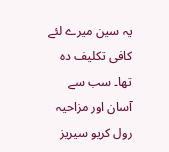یہ سین میرے لئے کافی تکلیف دہ تھا۔ سب سے آسان اور مزاحیہ رول کریو سیریز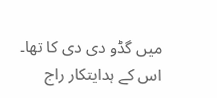میں گڈو دی دی کا تھا۔ اس کے ہدایتکار راج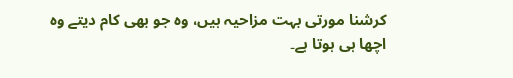کرشنا مورتی بہت مزاحیہ ہیں، وہ جو بھی کام دیتے وہ اچھا ہی ہوتا ہے۔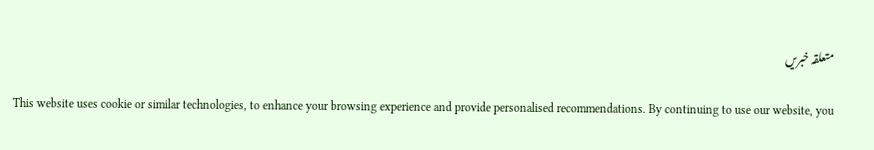متعلقہ خبریں

This website uses cookie or similar technologies, to enhance your browsing experience and provide personalised recommendations. By continuing to use our website, you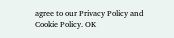agree to our Privacy Policy and Cookie Policy. OK